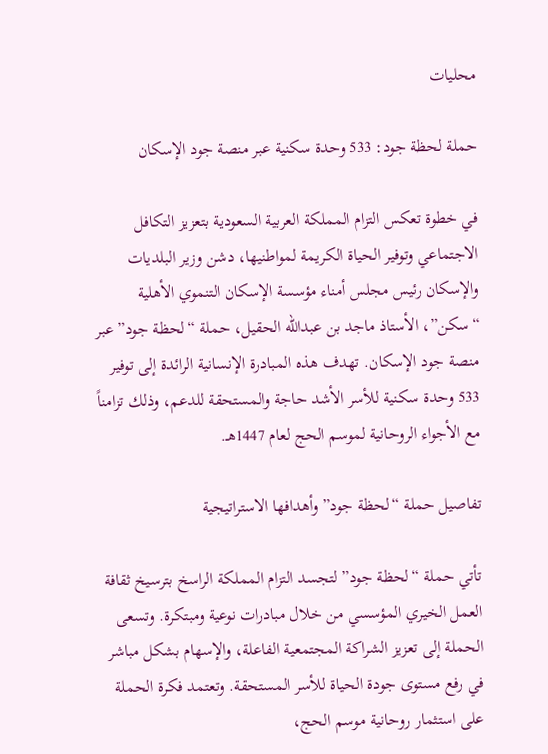محليات

حملة لحظة جود: 533 وحدة سكنية عبر منصة جود الإسكان

في خطوة تعكس التزام المملكة العربية السعودية بتعزيز التكافل الاجتماعي وتوفير الحياة الكريمة لمواطنيها، دشن وزير البلديات والإسكان رئيس مجلس أمناء مؤسسة الإسكان التنموي الأهلية “سكن”، الأستاذ ماجد بن عبدالله الحقيل، حملة “لحظة جود” عبر منصة جود الإسكان. تهدف هذه المبادرة الإنسانية الرائدة إلى توفير 533 وحدة سكنية للأسر الأشد حاجة والمستحقة للدعم، وذلك تزامناً مع الأجواء الروحانية لموسم الحج لعام 1447هـ.

تفاصيل حملة “لحظة جود” وأهدافها الاستراتيجية

تأتي حملة “لحظة جود” لتجسد التزام المملكة الراسخ بترسيخ ثقافة العمل الخيري المؤسسي من خلال مبادرات نوعية ومبتكرة. وتسعى الحملة إلى تعزيز الشراكة المجتمعية الفاعلة، والإسهام بشكل مباشر في رفع مستوى جودة الحياة للأسر المستحقة. وتعتمد فكرة الحملة على استثمار روحانية موسم الحج،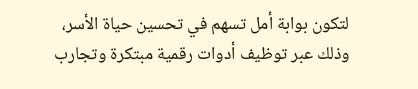لتكون بوابة أمل تسهم في تحسين حياة الأسر، وذلك عبر توظيف أدوات رقمية مبتكرة وتجارب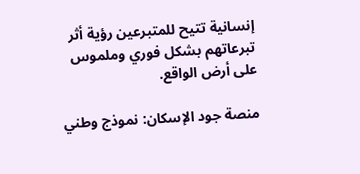إنسانية تتيح للمتبرعين رؤية أثر تبرعاتهم بشكل فوري وملموس على أرض الواقع.

منصة جود الإسكان: نموذج وطني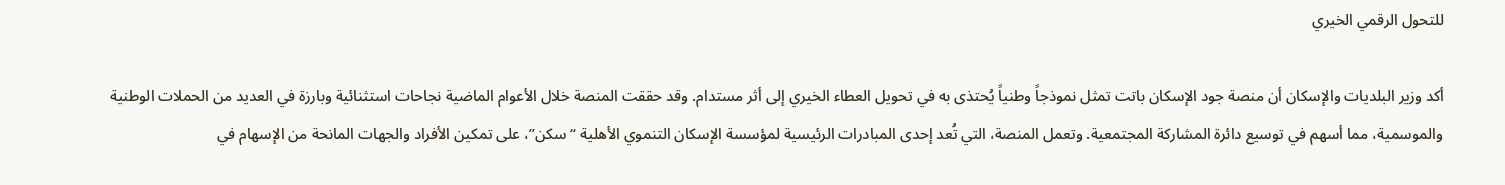للتحول الرقمي الخيري

أكد وزير البلديات والإسكان أن منصة جود الإسكان باتت تمثل نموذجاً وطنياً يُحتذى به في تحويل العطاء الخيري إلى أثر مستدام. وقد حققت المنصة خلال الأعوام الماضية نجاحات استثنائية وبارزة في العديد من الحملات الوطنية والموسمية، مما أسهم في توسيع دائرة المشاركة المجتمعية. وتعمل المنصة، التي تُعد إحدى المبادرات الرئيسية لمؤسسة الإسكان التنموي الأهلية “سكن”، على تمكين الأفراد والجهات المانحة من الإسهام في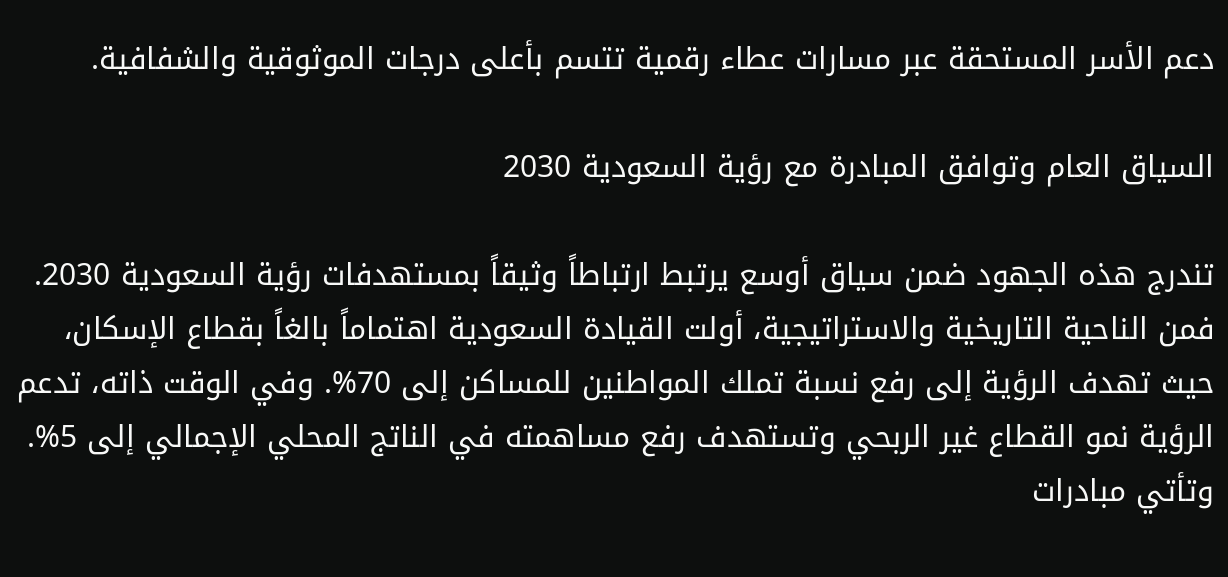دعم الأسر المستحقة عبر مسارات عطاء رقمية تتسم بأعلى درجات الموثوقية والشفافية.

السياق العام وتوافق المبادرة مع رؤية السعودية 2030

تندرج هذه الجهود ضمن سياق أوسع يرتبط ارتباطاً وثيقاً بمستهدفات رؤية السعودية 2030. فمن الناحية التاريخية والاستراتيجية، أولت القيادة السعودية اهتماماً بالغاً بقطاع الإسكان، حيث تهدف الرؤية إلى رفع نسبة تملك المواطنين للمساكن إلى 70%. وفي الوقت ذاته، تدعم الرؤية نمو القطاع غير الربحي وتستهدف رفع مساهمته في الناتج المحلي الإجمالي إلى 5%. وتأتي مبادرات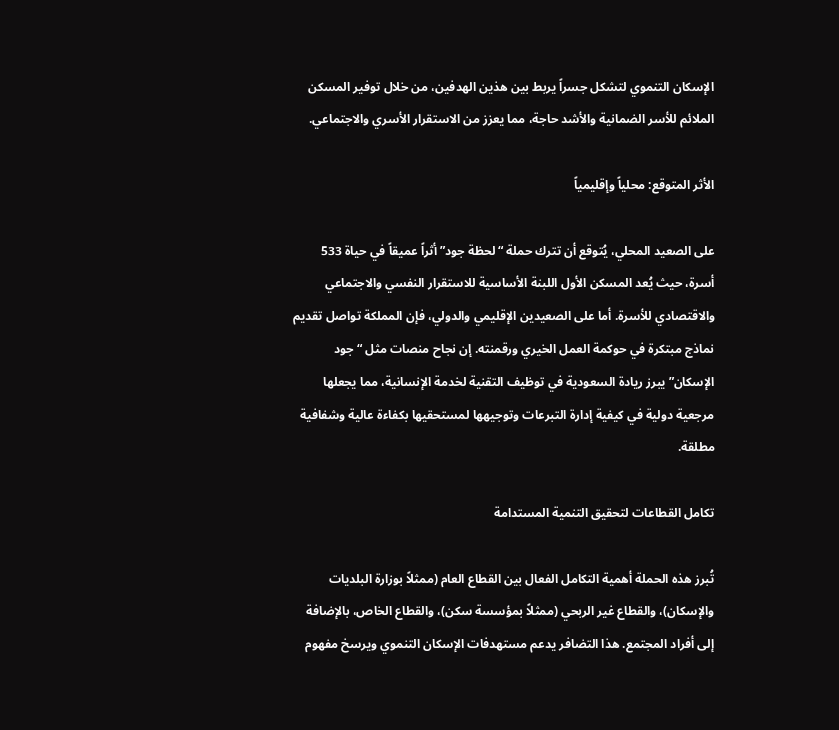الإسكان التنموي لتشكل جسراً يربط بين هذين الهدفين، من خلال توفير المسكن الملائم للأسر الضمانية والأشد حاجة، مما يعزز من الاستقرار الأسري والاجتماعي.

الأثر المتوقع: محلياً وإقليمياً

على الصعيد المحلي، يُتوقع أن تترك حملة “لحظة جود” أثراً عميقاً في حياة 533 أسرة، حيث يُعد المسكن الأول اللبنة الأساسية للاستقرار النفسي والاجتماعي والاقتصادي للأسرة. أما على الصعيدين الإقليمي والدولي، فإن المملكة تواصل تقديم نماذج مبتكرة في حوكمة العمل الخيري ورقمنته. إن نجاح منصات مثل “جود الإسكان” يبرز ريادة السعودية في توظيف التقنية لخدمة الإنسانية، مما يجعلها مرجعية دولية في كيفية إدارة التبرعات وتوجيهها لمستحقيها بكفاءة عالية وشفافية مطلقة.

تكامل القطاعات لتحقيق التنمية المستدامة

تُبرز هذه الحملة أهمية التكامل الفعال بين القطاع العام (ممثلاً بوزارة البلديات والإسكان)، والقطاع غير الربحي (ممثلاً بمؤسسة سكن)، والقطاع الخاص، بالإضافة إلى أفراد المجتمع. هذا التضافر يدعم مستهدفات الإسكان التنموي ويرسخ مفهوم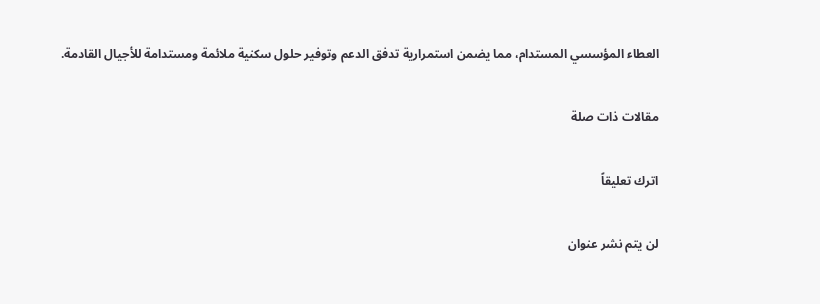العطاء المؤسسي المستدام، مما يضمن استمرارية تدفق الدعم وتوفير حلول سكنية ملائمة ومستدامة للأجيال القادمة.

مقالات ذات صلة

اترك تعليقاً

لن يتم نشر عنوان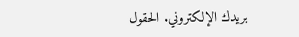بريدك الإلكتروني. الحقول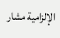الإلزامية مشار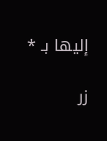إليها بـ *

زر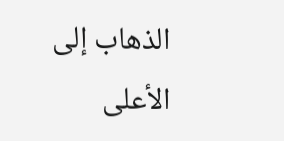الذهاب إلى الأعلى